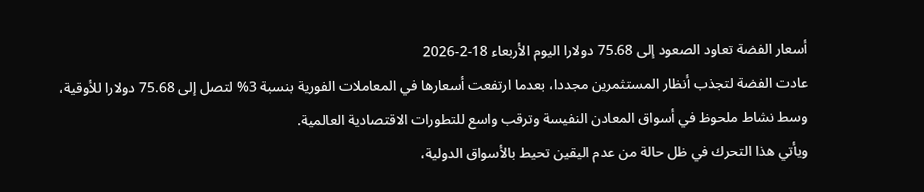أسعار الفضة تعاود الصعود إلى 75.68 دولارا اليوم الأربعاء 18-2-2026
عادت الفضة لتجذب أنظار المستثمرين مجددا، بعدما ارتفعت أسعارها في المعاملات الفورية بنسبة 3% لتصل إلى 75.68 دولارا للأوقية، وسط نشاط ملحوظ في أسواق المعادن النفيسة وترقب واسع للتطورات الاقتصادية العالمية.
ويأتي هذا التحرك في ظل حالة من عدم اليقين تحيط بالأسواق الدولية،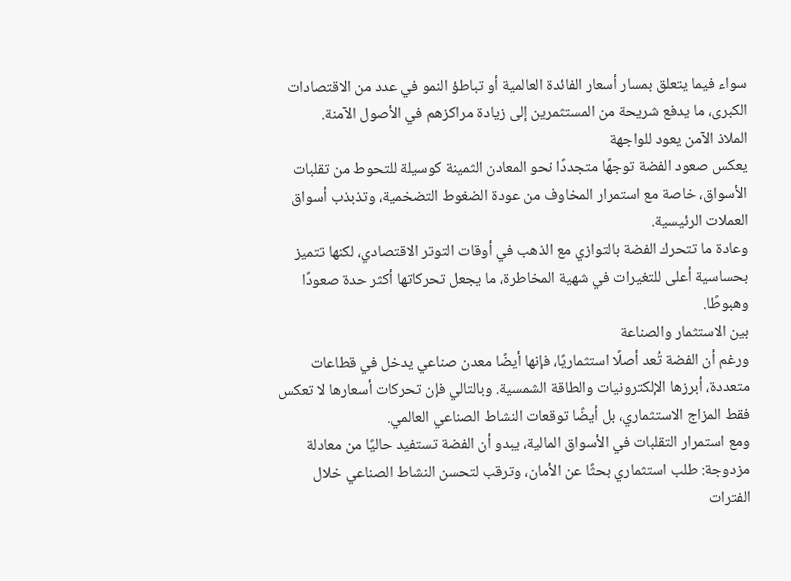سواء فيما يتعلق بمسار أسعار الفائدة العالمية أو تباطؤ النمو في عدد من الاقتصادات الكبرى، ما يدفع شريحة من المستثمرين إلى زيادة مراكزهم في الأصول الآمنة.
الملاذ الآمن يعود للواجهة
يعكس صعود الفضة توجهًا متجددًا نحو المعادن الثمينة كوسيلة للتحوط من تقلبات الأسواق، خاصة مع استمرار المخاوف من عودة الضغوط التضخمية، وتذبذب أسواق العملات الرئيسية.
وعادة ما تتحرك الفضة بالتوازي مع الذهب في أوقات التوتر الاقتصادي، لكنها تتميز بحساسية أعلى للتغيرات في شهية المخاطرة، ما يجعل تحركاتها أكثر حدة صعودًا وهبوطًا.
بين الاستثمار والصناعة
ورغم أن الفضة تُعد أصلًا استثماريًا، فإنها أيضًا معدن صناعي يدخل في قطاعات متعددة، أبرزها الإلكترونيات والطاقة الشمسية. وبالتالي فإن تحركات أسعارها لا تعكس فقط المزاج الاستثماري، بل أيضًا توقعات النشاط الصناعي العالمي.
ومع استمرار التقلبات في الأسواق المالية، يبدو أن الفضة تستفيد حاليًا من معادلة مزدوجة: طلب استثماري بحثًا عن الأمان، وترقب لتحسن النشاط الصناعي خلال الفترات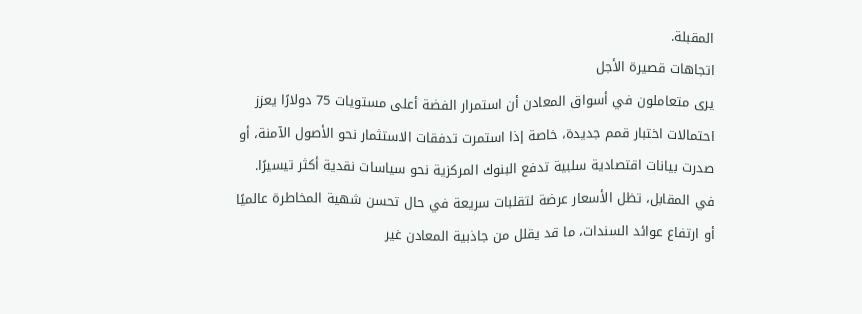المقبلة.
اتجاهات قصيرة الأجل
يرى متعاملون في أسواق المعادن أن استمرار الفضة أعلى مستويات 75 دولارًا يعزز احتمالات اختبار قمم جديدة، خاصة إذا استمرت تدفقات الاستثمار نحو الأصول الآمنة، أو صدرت بيانات اقتصادية سلبية تدفع البنوك المركزية نحو سياسات نقدية أكثر تيسيرًا.
في المقابل، تظل الأسعار عرضة لتقلبات سريعة في حال تحسن شهية المخاطرة عالميًا أو ارتفاع عوائد السندات، ما قد يقلل من جاذبية المعادن غير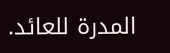المدرة للعائد.